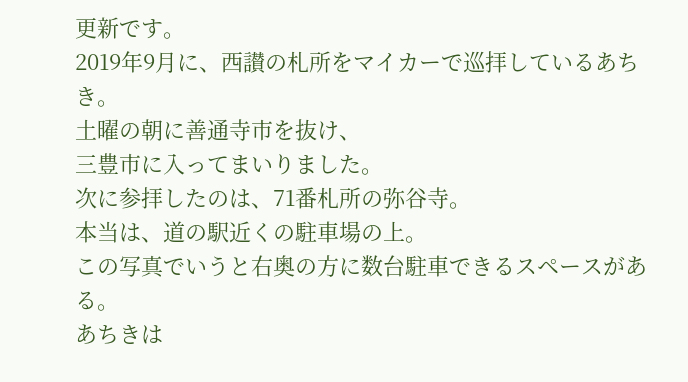更新です。
2019年9月に、西讃の札所をマイカーで巡拝しているあちき。
土曜の朝に善通寺市を抜け、
三豊市に入ってまいりました。
次に参拝したのは、71番札所の弥谷寺。
本当は、道の駅近くの駐車場の上。
この写真でいうと右奥の方に数台駐車できるスペースがある。
あちきは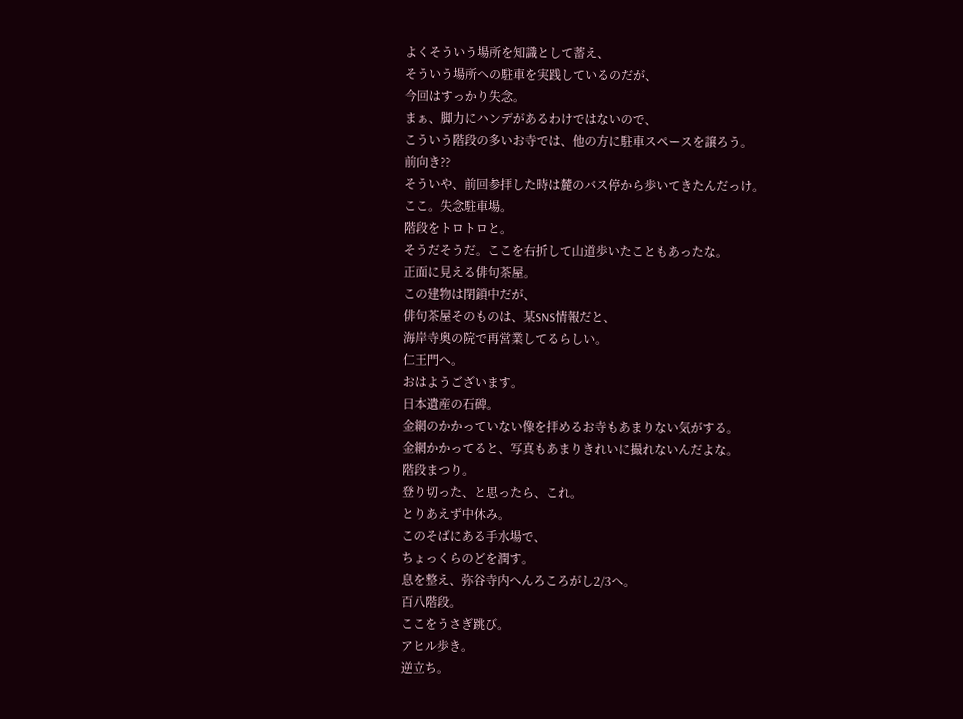よくそういう場所を知識として蓄え、
そういう場所への駐車を実践しているのだが、
今回はすっかり失念。
まぁ、脚力にハンデがあるわけではないので、
こういう階段の多いお寺では、他の方に駐車スペースを譲ろう。
前向き??
そういや、前回参拝した時は麓のバス停から歩いてきたんだっけ。
ここ。失念駐車場。
階段をトロトロと。
そうだそうだ。ここを右折して山道歩いたこともあったな。
正面に見える俳句茶屋。
この建物は閉鎖中だが、
俳句茶屋そのものは、某SNS情報だと、
海岸寺奥の院で再営業してるらしい。
仁王門へ。
おはようございます。
日本遺産の石碑。
金網のかかっていない像を拝めるお寺もあまりない気がする。
金網かかってると、写真もあまりきれいに撮れないんだよな。
階段まつり。
登り切った、と思ったら、これ。
とりあえず中休み。
このそばにある手水場で、
ちょっくらのどを潤す。
息を整え、弥谷寺内へんろころがし2/3へ。
百八階段。
ここをうさぎ跳び。
アヒル歩き。
逆立ち。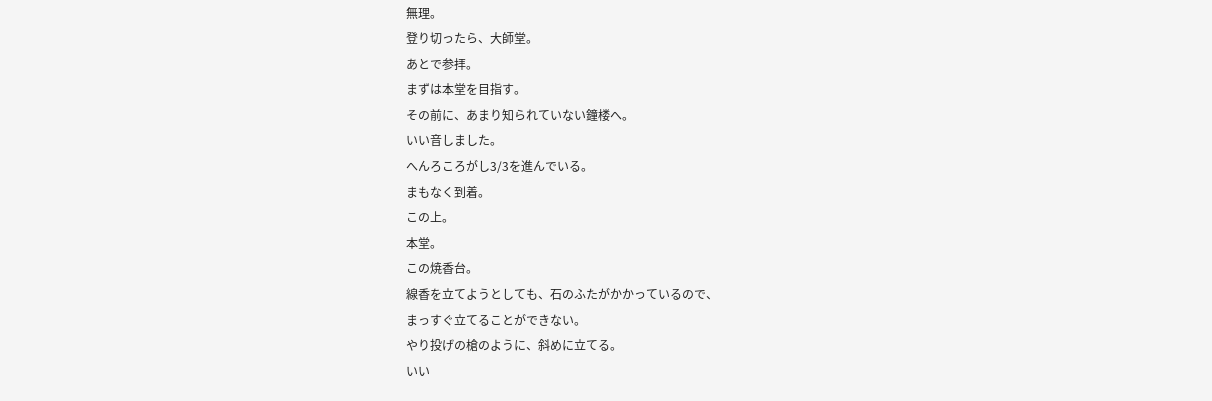無理。
登り切ったら、大師堂。
あとで参拝。
まずは本堂を目指す。
その前に、あまり知られていない鐘楼へ。
いい音しました。
へんろころがし3/3を進んでいる。
まもなく到着。
この上。
本堂。
この焼香台。
線香を立てようとしても、石のふたがかかっているので、
まっすぐ立てることができない。
やり投げの槍のように、斜めに立てる。
いい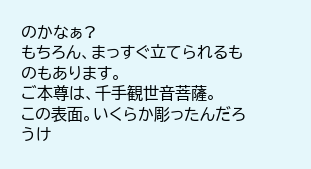のかなぁ?
もちろん、まっすぐ立てられるものもあります。
ご本尊は、千手観世音菩薩。
この表面。いくらか彫ったんだろうけ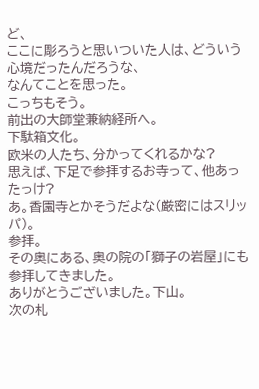ど、
ここに彫ろうと思いついた人は、どういう心境だったんだろうな、
なんてことを思った。
こっちもそう。
前出の大師堂兼納経所へ。
下駄箱文化。
欧米の人たち、分かってくれるかな?
思えば、下足で参拝するお寺って、他あったっけ?
あ。香園寺とかそうだよな(厳密にはスリッパ)。
参拝。
その奥にある、奥の院の「獅子の岩屋」にも
参拝してきました。
ありがとうございました。下山。
次の札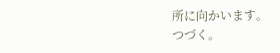所に向かいます。
つづく。